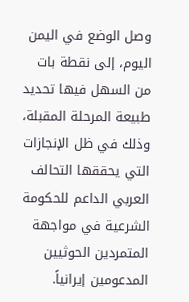وصل الوضع في اليمن اليوم، إلى نقطة بات من السهل فيها تحديد طبيعة المرحلة المقبلة، وذلك في ظل الإنجازات التي يحققها التحالف العربي الداعم للحكومة الشرعية في مواجهة المتمردين الحوثيين المدعومين إيرانياً.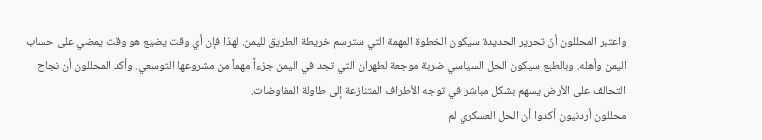واعتبر المحللون أنّ تحرير الحديدة سيكون الخطوة المهمة التي سترسم خريطة الطريق لليمن. لهذا فإن أي وقت يضيع هو وقت يمضي على حساب اليمن وأهله. وبالطبع سيكون الحل السياسي ضربة موجعة لطهران التي تجد في اليمن جزءاً مهماً من مشروعها التوسعي. وأكد المحللون أن نجاح التحالف على الأرض يسهم بشكل مباشر في توجه الأطراف المتنازعة إلى طاولة المفاوضات.
محللون أردنيون أكدوا أن الحل العسكري لم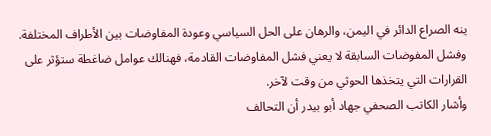ينه الصراع الدائر في اليمن، والرهان على الحل السياسي وعودة المفاوضات بين الأطراف المختلفة. وفشل المفوضات السابقة لا يعني فشل المفاوضات القادمة، فهنالك عوامل ضاغطة ستؤثر على القرارات التي يتخذها الحوثي من وقت لآخر.
وأشار الكاتب الصحفي جهاد أبو بيدر أن التحالف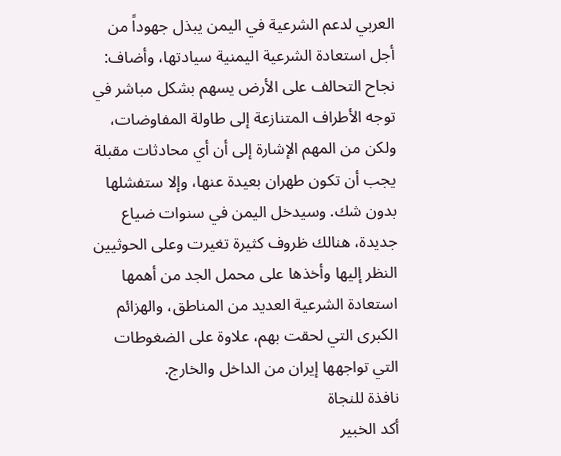العربي لدعم الشرعية في اليمن يبذل جهوداً من أجل استعادة الشرعية اليمنية سيادتها، وأضاف: نجاح التحالف على الأرض يسهم بشكل مباشر في توجه الأطراف المتنازعة إلى طاولة المفاوضات، ولكن من المهم الإشارة إلى أن أي محادثات مقبلة يجب أن تكون طهران بعيدة عنها، وإلا ستفشلها بدون شك. وسيدخل اليمن في سنوات ضياع جديدة، هنالك ظروف كثيرة تغيرت وعلى الحوثيين النظر إليها وأخذها على محمل الجد من أهمها استعادة الشرعية العديد من المناطق، والهزائم الكبرى التي لحقت بهم، علاوة على الضغوطات التي تواجهها إيران من الداخل والخارج.
نافذة للنجاة
أكد الخبير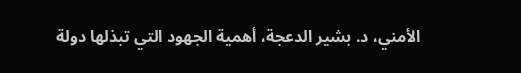الأمني، د. بشير الدعجة، أهمية الجهود التي تبذلها دولة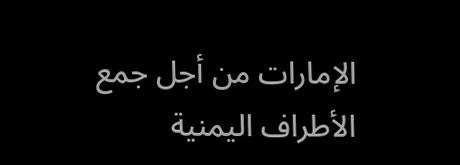الإمارات من أجل جمع الأطراف اليمنية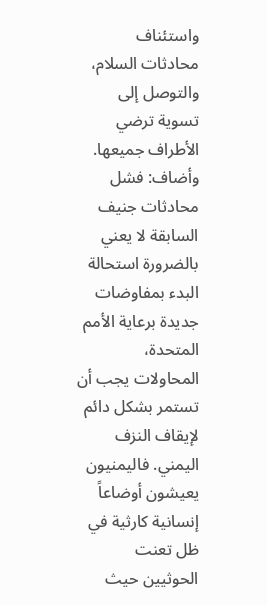واستئناف محادثات السلام، والتوصل إلى تسوية ترضي الأطراف جميعها. وأضاف: فشل محادثات جنيف السابقة لا يعني بالضرورة استحالة البدء بمفاوضات جديدة برعاية الأمم المتحدة، المحاولات يجب أن تستمر بشكل دائم لإيقاف النزف اليمني. فاليمنيون يعيشون أوضاعاً إنسانية كارثية في ظل تعنت الحوثيين حيث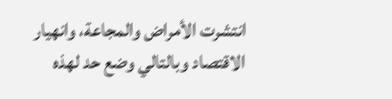انتشرت الأمراض والمجاعة، وانهيار الاقتصاد وبالتالي وضع حد لهذه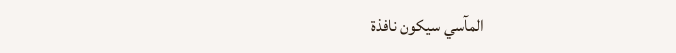المآسي سيكون نافذة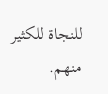للنجاة للكثير منهم.